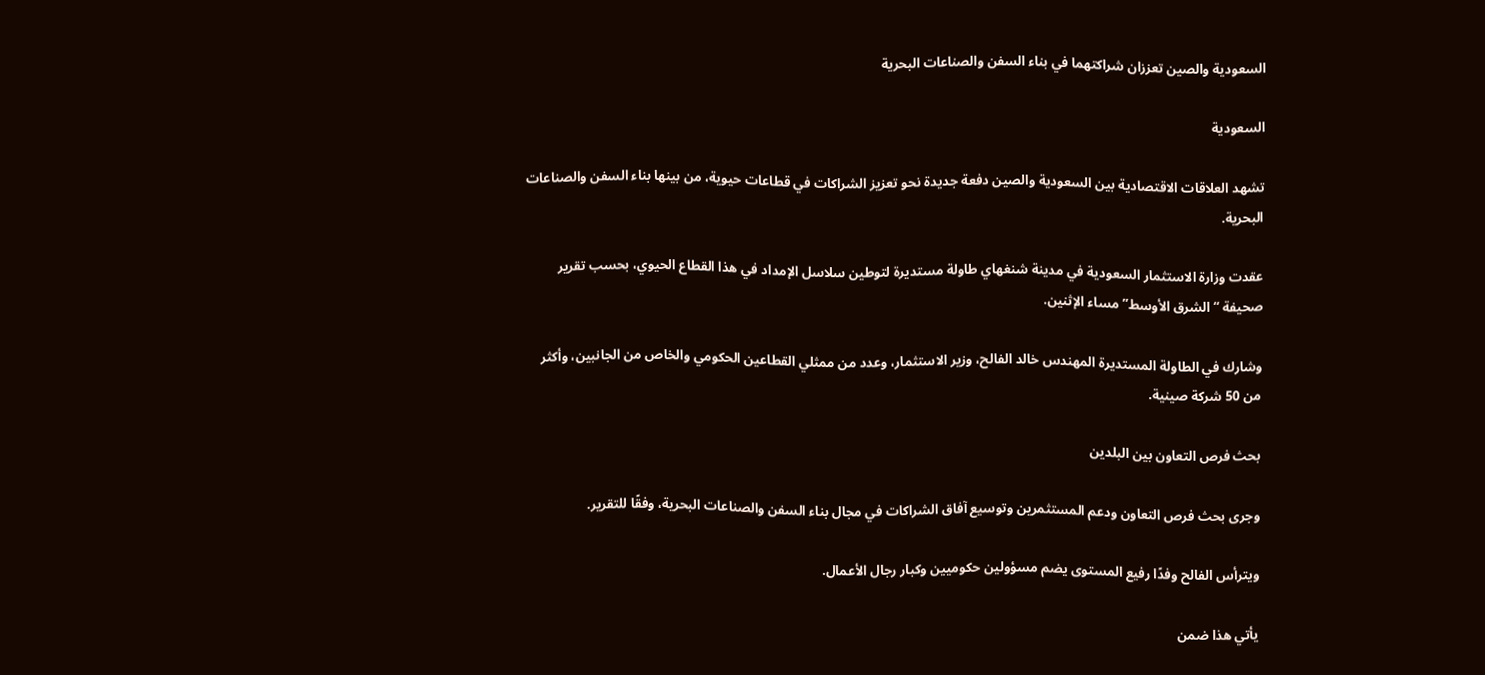السعودية والصين تعززان شراكتهما في بناء السفن والصناعات البحرية

السعودية

تشهد العلاقات الاقتصادية بين السعودية والصين دفعة جديدة نحو تعزيز الشراكات في قطاعات حيوية، من بينها بناء السفن والصناعات البحرية.

عقدت وزارة الاستثمار السعودية في مدينة شنغهاي طاولة مستديرة لتوطين سلاسل الإمداد في هذا القطاع الحيوي، بحسب تقرير صحيفة “الشرق الأوسط” مساء الإثنين.

وشارك في الطاولة المستديرة المهندس خالد الفالح، وزير الاستثمار، وعدد من ممثلي القطاعين الحكومي والخاص من الجانبين، وأكثر من 50 شركة صينية.

بحث فرص التعاون بين البلدين

وجرى بحث فرص التعاون ودعم المستثمرين وتوسيع آفاق الشراكات في مجال بناء السفن والصناعات البحرية، وفقًا للتقرير.

ويترأس الفالح وفدًا رفيع المستوى يضم مسؤولين حكوميين وكبار رجال الأعمال.

يأتي هذا ضمن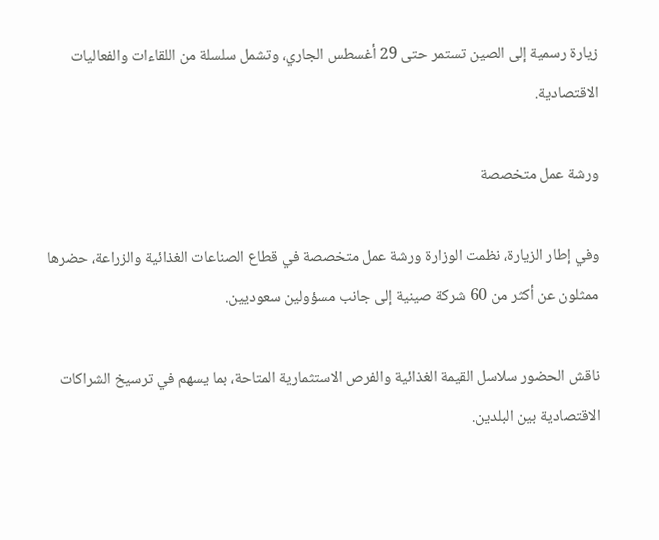زيارة رسمية إلى الصين تستمر حتى 29 أغسطس الجاري، وتشمل سلسلة من اللقاءات والفعاليات الاقتصادية.

ورشة عمل متخصصة

وفي إطار الزيارة، نظمت الوزارة ورشة عمل متخصصة في قطاع الصناعات الغذائية والزراعة، حضرها ممثلون عن أكثر من 60 شركة صينية إلى جانب مسؤولين سعوديين.

ناقش الحضور سلاسل القيمة الغذائية والفرص الاستثمارية المتاحة، بما يسهم في ترسيخ الشراكات الاقتصادية بين البلدين.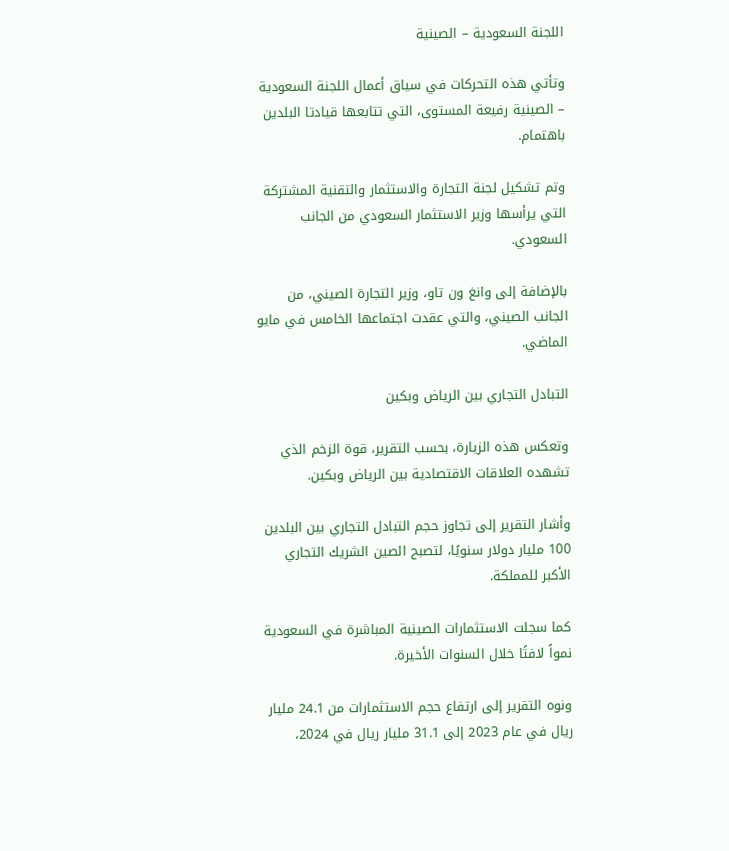اللجنة السعودية – الصينية

وتأتي هذه التحركات في سياق أعمال اللجنة السعودية – الصينية رفيعة المستوى، التي تتابعها قيادتا البلدين باهتمام.

وتم تشكيل لجنة التجارة والاستثمار والتقنية المشتركة التي يرأسها وزير الاستثمار السعودي من الجانب السعودي.

بالإضافة إلى وانغ ون تاو، وزير التجارة الصيني، من الجانب الصيني، والتي عقدت اجتماعها الخامس في مايو الماضي.

التبادل التجاري بين الرياض وبكين

وتعكس هذه الزيارة، بحسب التقرير، قوة الزخم الذي تشهده العلاقات الاقتصادية بين الرياض وبكين.

وأشار التقرير إلى تجاوز حجم التبادل التجاري بين البلدين 100 مليار دولار سنويًا، لتصبح الصين الشريك التجاري الأكبر للمملكة.

كما سجلت الاستثمارات الصينية المباشرة في السعودية نمواً لافتًا خلال السنوات الأخيرة.

ونوه التقرير إلى ارتفاع حجم الاستثمارات من 24.1 مليار ريال في عام 2023 إلى 31.1 مليار ريال في 2024،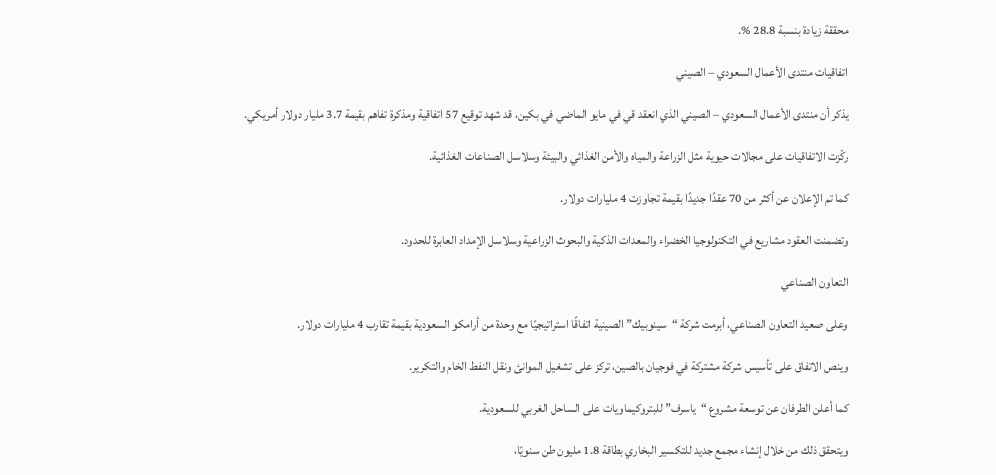محققة زيادة بنسبة 28.8 %.

اتفاقيات منتدى الأعمال السعودي – الصيني

يذكر أن منتدى الأعمال السعودي – الصيني الذي انعقد قي في مايو الماضي في بكين، قد شهد توقيع 57 اتفاقية ومذكرة تفاهم بقيمة 3.7 مليار دولار أمريكي.

ركّزت الاتفاقيات على مجالات حيوية مثل الزراعة والمياه والأمن الغذائي والبيئة وسلاسل الصناعات الغذائية.

كما تم الإعلان عن أكثر من 70 عقدًا جديدًا بقيمة تجاوزت 4 مليارات دولار.

وتضمنت العقود مشاريع في التكنولوجيا الخضراء والمعدات الذكية والبحوث الزراعية وسلاسل الإمداد العابرة للحدود.

التعاون الصناعي

وعلى صعيد التعاون الصناعي، أبرمت شركة “سينوبيك” الصينية اتفاقًا استراتيجيًا مع وحدة من أرامكو السعودية بقيمة تقارب 4 مليارات دولار.

وينص الاتفاق على تأسيس شركة مشتركة في فوجيان بالصين، تركز على تشغيل الموانئ ونقل النفط الخام والتكرير.

كما أعلن الطرفان عن توسعة مشروع “ياسرف” للبتروكيماويات على الساحل الغربي للسعودية.

ويتحقق ذلك من خلال إنشاء مجمع جديد للتكسير البخاري بطاقة 1.8 مليون طن سنويًا،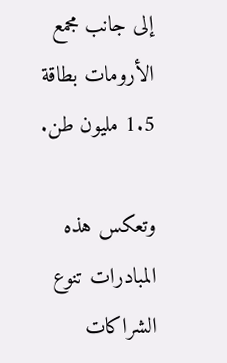إلى جانب مجمع الأرومات بطاقة 1.5 مليون طن.

وتعكس هذه المبادرات تنوع الشراكات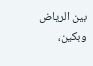بين الرياض وبكين،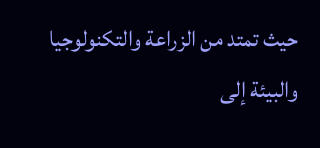حيث تمتد من الزراعة والتكنولوجيا والبيئة إلى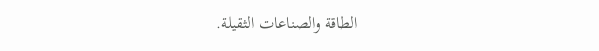الطاقة والصناعات الثقيلة.